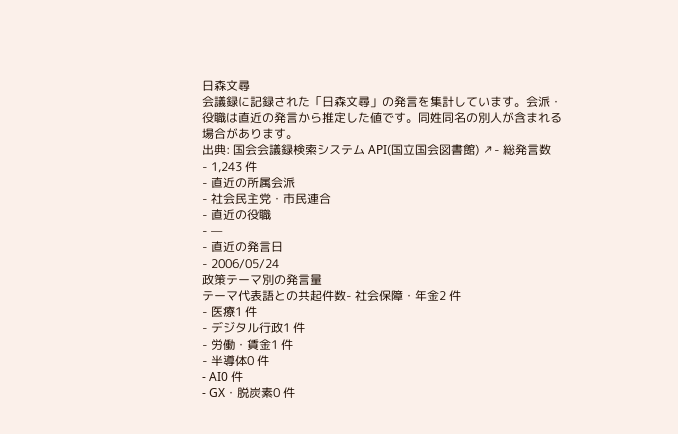日森文尋
会議録に記録された「日森文尋」の発言を集計しています。会派・役職は直近の発言から推定した値です。同姓同名の別人が含まれる場合があります。
出典: 国会会議録検索システム API(国立国会図書館) ↗- 総発言数
- 1,243 件
- 直近の所属会派
- 社会民主党・市民連合
- 直近の役職
- —
- 直近の発言日
- 2006/05/24
政策テーマ別の発言量
テーマ代表語との共起件数- 社会保障・年金2 件
- 医療1 件
- デジタル行政1 件
- 労働・賃金1 件
- 半導体0 件
- AI0 件
- GX・脱炭素0 件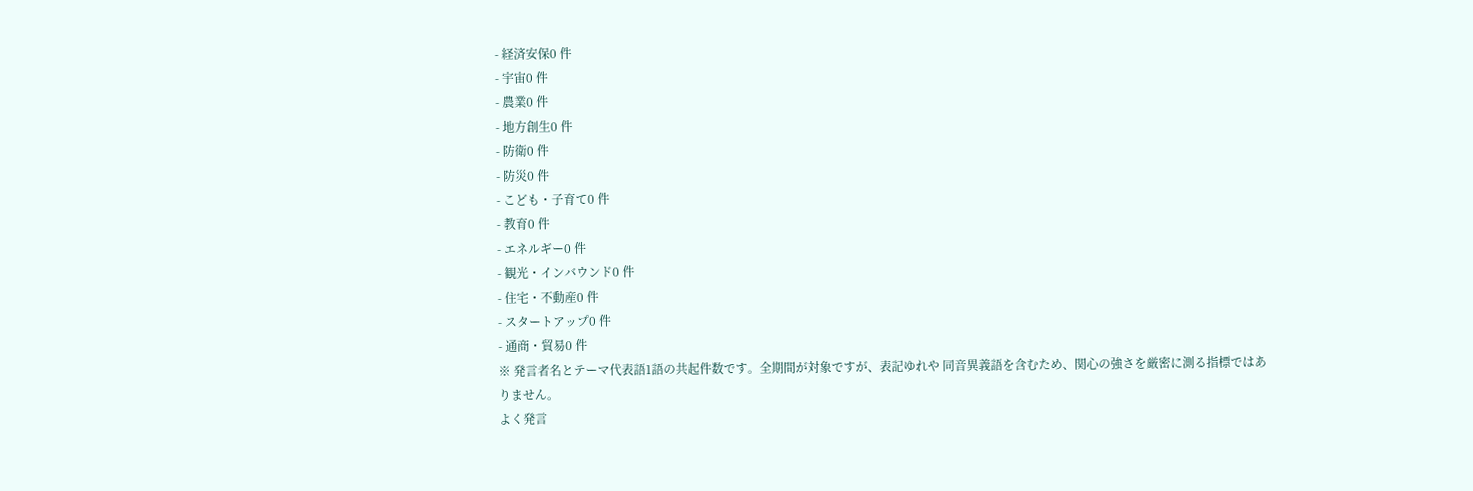- 経済安保0 件
- 宇宙0 件
- 農業0 件
- 地方創生0 件
- 防衛0 件
- 防災0 件
- こども・子育て0 件
- 教育0 件
- エネルギー0 件
- 観光・インバウンド0 件
- 住宅・不動産0 件
- スタートアップ0 件
- 通商・貿易0 件
※ 発言者名とテーマ代表語1語の共起件数です。全期間が対象ですが、表記ゆれや 同音異義語を含むため、関心の強さを厳密に測る指標ではありません。
よく発言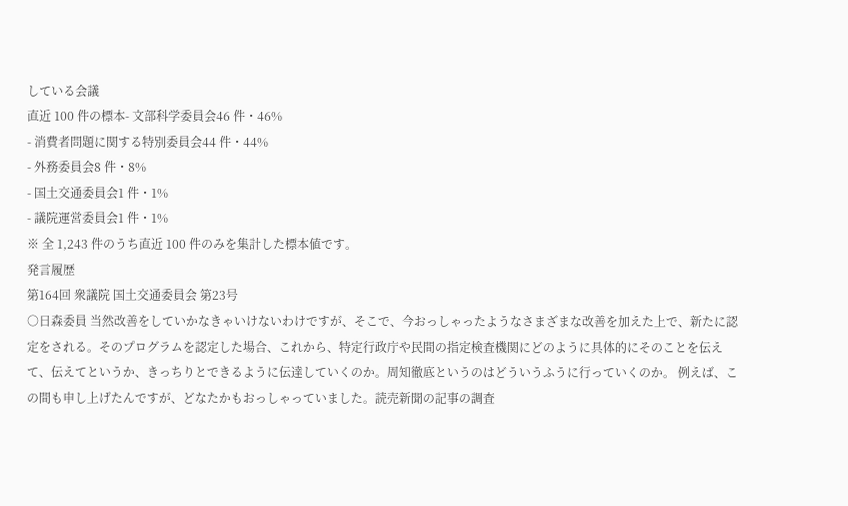している会議
直近 100 件の標本- 文部科学委員会46 件・46%
- 消費者問題に関する特別委員会44 件・44%
- 外務委員会8 件・8%
- 国土交通委員会1 件・1%
- 議院運営委員会1 件・1%
※ 全 1,243 件のうち直近 100 件のみを集計した標本値です。
発言履歴
第164回 衆議院 国土交通委員会 第23号
○日森委員 当然改善をしていかなきゃいけないわけですが、そこで、今おっしゃったようなさまざまな改善を加えた上で、新たに認定をされる。そのプログラムを認定した場合、これから、特定行政庁や民間の指定検査機関にどのように具体的にそのことを伝えて、伝えてというか、きっちりとできるように伝達していくのか。周知徹底というのはどういうふうに行っていくのか。 例えば、この間も申し上げたんですが、どなたかもおっしゃっていました。読売新聞の記事の調査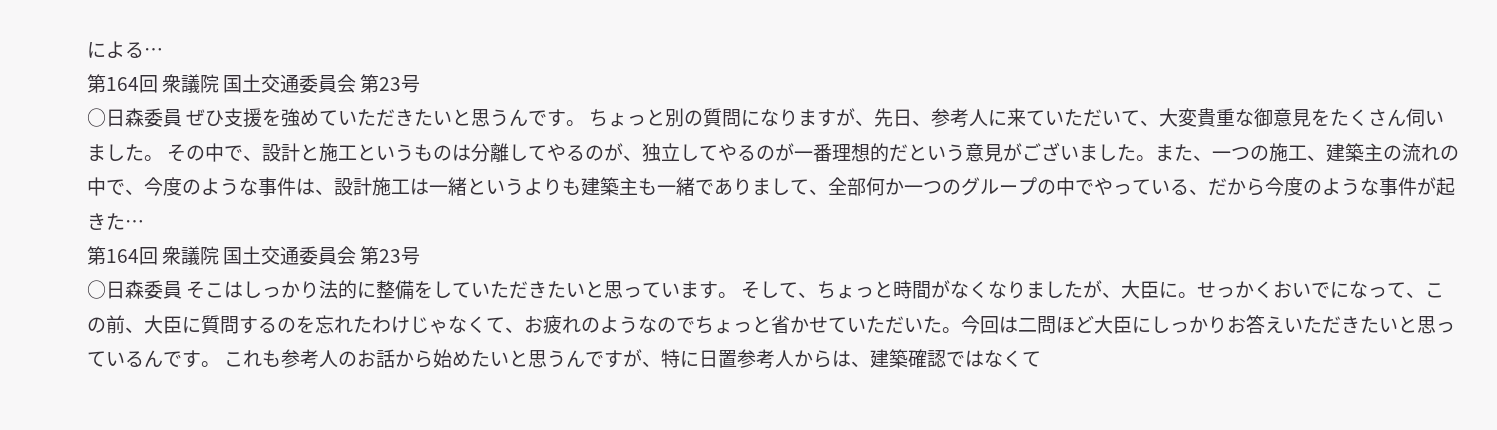による…
第164回 衆議院 国土交通委員会 第23号
○日森委員 ぜひ支援を強めていただきたいと思うんです。 ちょっと別の質問になりますが、先日、参考人に来ていただいて、大変貴重な御意見をたくさん伺いました。 その中で、設計と施工というものは分離してやるのが、独立してやるのが一番理想的だという意見がございました。また、一つの施工、建築主の流れの中で、今度のような事件は、設計施工は一緒というよりも建築主も一緒でありまして、全部何か一つのグループの中でやっている、だから今度のような事件が起きた…
第164回 衆議院 国土交通委員会 第23号
○日森委員 そこはしっかり法的に整備をしていただきたいと思っています。 そして、ちょっと時間がなくなりましたが、大臣に。せっかくおいでになって、この前、大臣に質問するのを忘れたわけじゃなくて、お疲れのようなのでちょっと省かせていただいた。今回は二問ほど大臣にしっかりお答えいただきたいと思っているんです。 これも参考人のお話から始めたいと思うんですが、特に日置参考人からは、建築確認ではなくて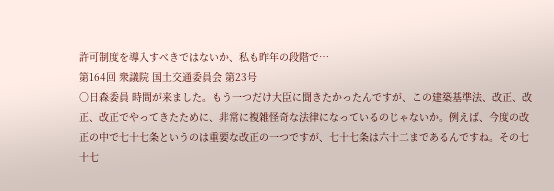許可制度を導入すべきではないか、私も昨年の段階で…
第164回 衆議院 国土交通委員会 第23号
○日森委員 時間が来ました。もう一つだけ大臣に聞きたかったんですが、この建築基準法、改正、改正、改正でやってきたために、非常に複雑怪奇な法律になっているのじゃないか。例えば、今度の改正の中で七十七条というのは重要な改正の一つですが、七十七条は六十二まであるんですね。その七十七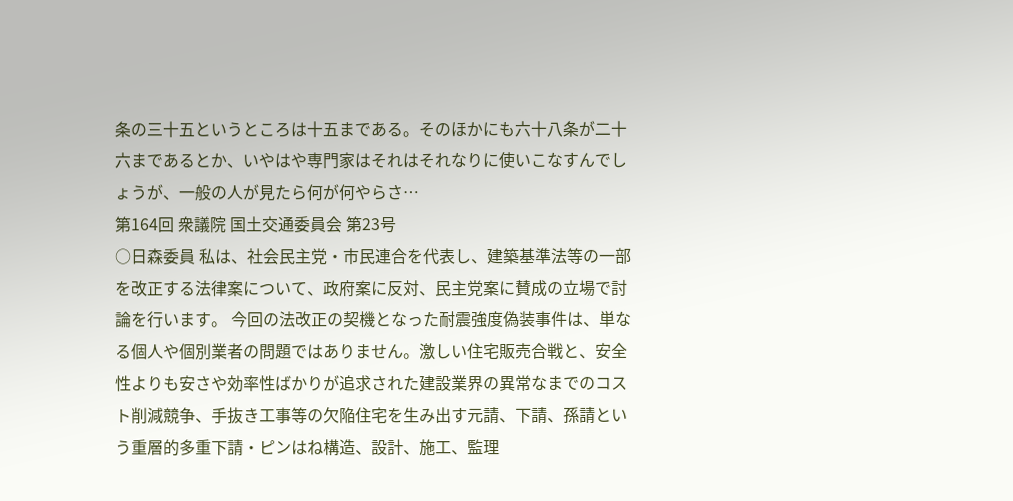条の三十五というところは十五まである。そのほかにも六十八条が二十六まであるとか、いやはや専門家はそれはそれなりに使いこなすんでしょうが、一般の人が見たら何が何やらさ…
第164回 衆議院 国土交通委員会 第23号
○日森委員 私は、社会民主党・市民連合を代表し、建築基準法等の一部を改正する法律案について、政府案に反対、民主党案に賛成の立場で討論を行います。 今回の法改正の契機となった耐震強度偽装事件は、単なる個人や個別業者の問題ではありません。激しい住宅販売合戦と、安全性よりも安さや効率性ばかりが追求された建設業界の異常なまでのコスト削減競争、手抜き工事等の欠陥住宅を生み出す元請、下請、孫請という重層的多重下請・ピンはね構造、設計、施工、監理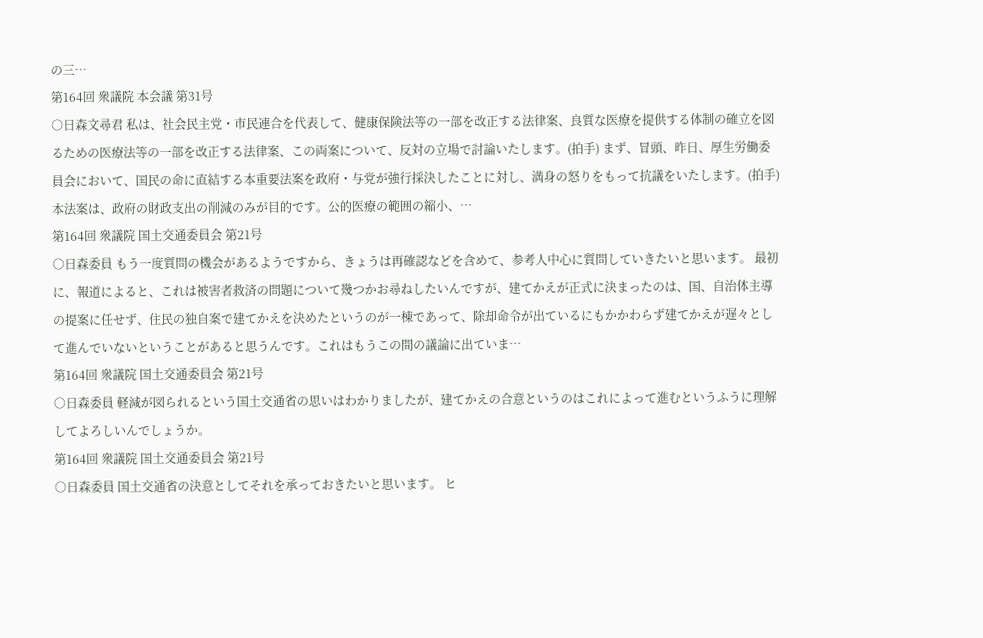の三…
第164回 衆議院 本会議 第31号
○日森文尋君 私は、社会民主党・市民連合を代表して、健康保険法等の一部を改正する法律案、良質な医療を提供する体制の確立を図るための医療法等の一部を改正する法律案、この両案について、反対の立場で討論いたします。(拍手) まず、冒頭、昨日、厚生労働委員会において、国民の命に直結する本重要法案を政府・与党が強行採決したことに対し、満身の怒りをもって抗議をいたします。(拍手) 本法案は、政府の財政支出の削減のみが目的です。公的医療の範囲の縮小、…
第164回 衆議院 国土交通委員会 第21号
○日森委員 もう一度質問の機会があるようですから、きょうは再確認などを含めて、参考人中心に質問していきたいと思います。 最初に、報道によると、これは被害者救済の問題について幾つかお尋ねしたいんですが、建てかえが正式に決まったのは、国、自治体主導の提案に任せず、住民の独自案で建てかえを決めたというのが一棟であって、除却命令が出ているにもかかわらず建てかえが遅々として進んでいないということがあると思うんです。これはもうこの間の議論に出ていま…
第164回 衆議院 国土交通委員会 第21号
○日森委員 軽減が図られるという国土交通省の思いはわかりましたが、建てかえの合意というのはこれによって進むというふうに理解してよろしいんでしょうか。
第164回 衆議院 国土交通委員会 第21号
○日森委員 国土交通省の決意としてそれを承っておきたいと思います。 ヒ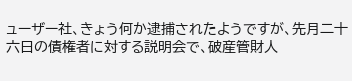ューザー社、きょう何か逮捕されたようですが、先月二十六日の債権者に対する説明会で、破産管財人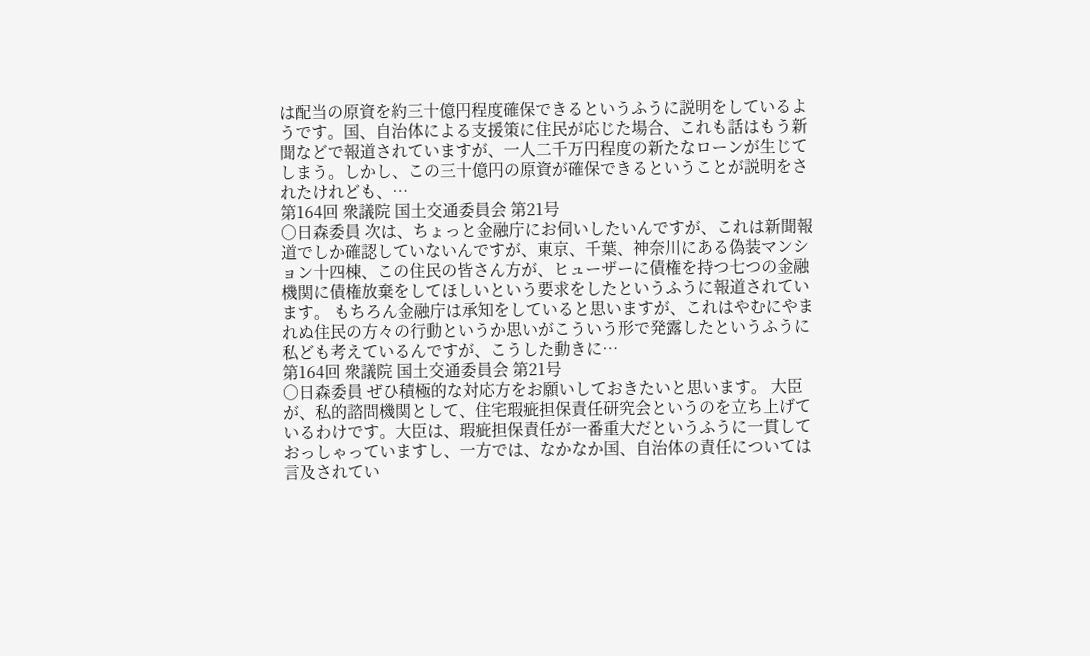は配当の原資を約三十億円程度確保できるというふうに説明をしているようです。国、自治体による支援策に住民が応じた場合、これも話はもう新聞などで報道されていますが、一人二千万円程度の新たなローンが生じてしまう。しかし、この三十億円の原資が確保できるということが説明をされたけれども、…
第164回 衆議院 国土交通委員会 第21号
○日森委員 次は、ちょっと金融庁にお伺いしたいんですが、これは新聞報道でしか確認していないんですが、東京、千葉、神奈川にある偽装マンション十四棟、この住民の皆さん方が、ヒューザーに債権を持つ七つの金融機関に債権放棄をしてほしいという要求をしたというふうに報道されています。 もちろん金融庁は承知をしていると思いますが、これはやむにやまれぬ住民の方々の行動というか思いがこういう形で発露したというふうに私ども考えているんですが、こうした動きに…
第164回 衆議院 国土交通委員会 第21号
○日森委員 ぜひ積極的な対応方をお願いしておきたいと思います。 大臣が、私的諮問機関として、住宅瑕疵担保責任研究会というのを立ち上げているわけです。大臣は、瑕疵担保責任が一番重大だというふうに一貫しておっしゃっていますし、一方では、なかなか国、自治体の責任については言及されてい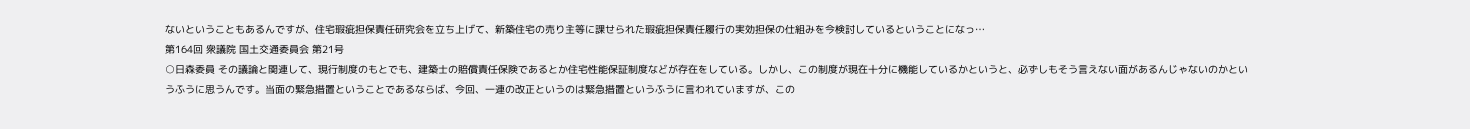ないということもあるんですが、住宅瑕疵担保責任研究会を立ち上げて、新築住宅の売り主等に課せられた瑕疵担保責任履行の実効担保の仕組みを今検討しているということになっ…
第164回 衆議院 国土交通委員会 第21号
○日森委員 その議論と関連して、現行制度のもとでも、建築士の賠償責任保険であるとか住宅性能保証制度などが存在をしている。しかし、この制度が現在十分に機能しているかというと、必ずしもそう言えない面があるんじゃないのかというふうに思うんです。当面の緊急措置ということであるならば、今回、一連の改正というのは緊急措置というふうに言われていますが、この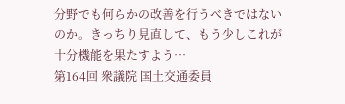分野でも何らかの改善を行うべきではないのか。きっちり見直して、もう少しこれが十分機能を果たすよう…
第164回 衆議院 国土交通委員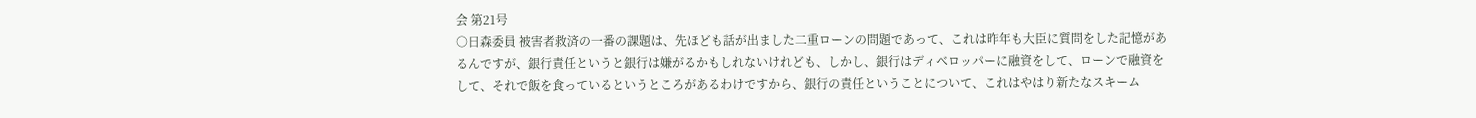会 第21号
○日森委員 被害者救済の一番の課題は、先ほども話が出ました二重ローンの問題であって、これは昨年も大臣に質問をした記憶があるんですが、銀行責任というと銀行は嫌がるかもしれないけれども、しかし、銀行はディベロッパーに融資をして、ローンで融資をして、それで飯を食っているというところがあるわけですから、銀行の責任ということについて、これはやはり新たなスキーム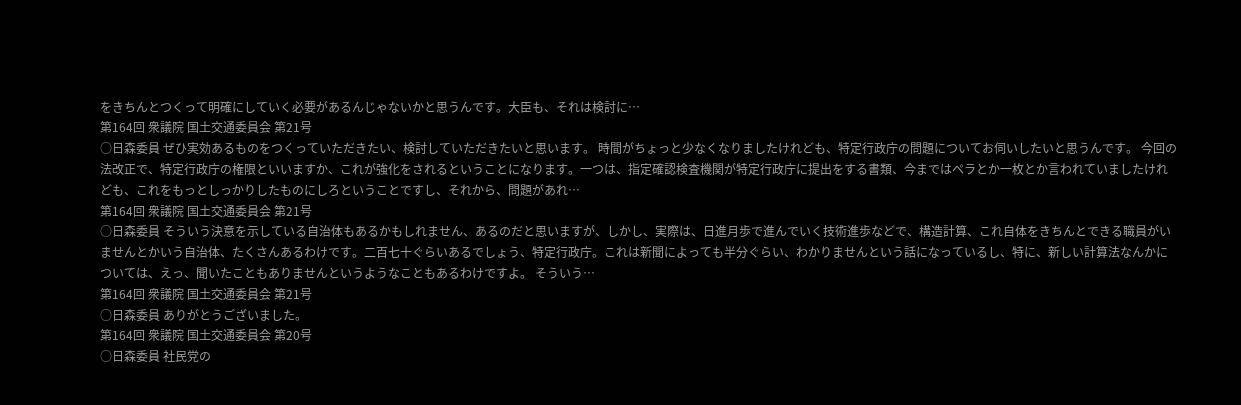をきちんとつくって明確にしていく必要があるんじゃないかと思うんです。大臣も、それは検討に…
第164回 衆議院 国土交通委員会 第21号
○日森委員 ぜひ実効あるものをつくっていただきたい、検討していただきたいと思います。 時間がちょっと少なくなりましたけれども、特定行政庁の問題についてお伺いしたいと思うんです。 今回の法改正で、特定行政庁の権限といいますか、これが強化をされるということになります。一つは、指定確認検査機関が特定行政庁に提出をする書類、今まではペラとか一枚とか言われていましたけれども、これをもっとしっかりしたものにしろということですし、それから、問題があれ…
第164回 衆議院 国土交通委員会 第21号
○日森委員 そういう決意を示している自治体もあるかもしれません、あるのだと思いますが、しかし、実際は、日進月歩で進んでいく技術進歩などで、構造計算、これ自体をきちんとできる職員がいませんとかいう自治体、たくさんあるわけです。二百七十ぐらいあるでしょう、特定行政庁。これは新聞によっても半分ぐらい、わかりませんという話になっているし、特に、新しい計算法なんかについては、えっ、聞いたこともありませんというようなこともあるわけですよ。 そういう…
第164回 衆議院 国土交通委員会 第21号
○日森委員 ありがとうございました。
第164回 衆議院 国土交通委員会 第20号
○日森委員 社民党の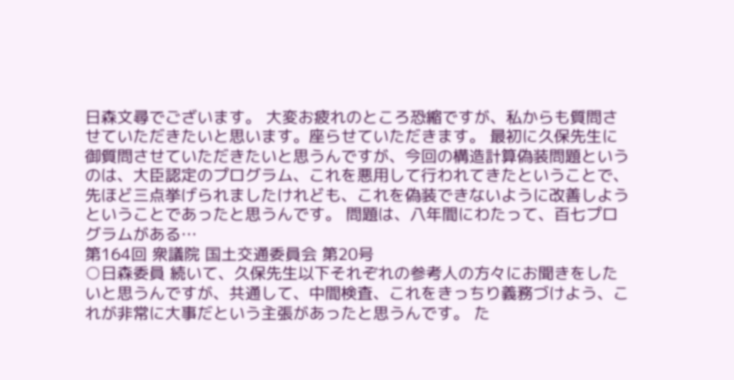日森文尋でございます。 大変お疲れのところ恐縮ですが、私からも質問させていただきたいと思います。座らせていただきます。 最初に久保先生に御質問させていただきたいと思うんですが、今回の構造計算偽装問題というのは、大臣認定のプログラム、これを悪用して行われてきたということで、先ほど三点挙げられましたけれども、これを偽装できないように改善しようということであったと思うんです。 問題は、八年間にわたって、百七プログラムがある…
第164回 衆議院 国土交通委員会 第20号
○日森委員 続いて、久保先生以下それぞれの参考人の方々にお聞きをしたいと思うんですが、共通して、中間検査、これをきっちり義務づけよう、これが非常に大事だという主張があったと思うんです。 た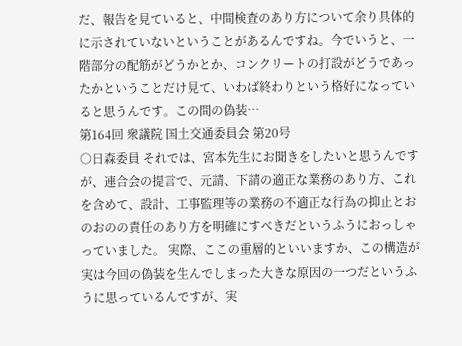だ、報告を見ていると、中間検査のあり方について余り具体的に示されていないということがあるんですね。今でいうと、一階部分の配筋がどうかとか、コンクリートの打設がどうであったかということだけ見て、いわば終わりという格好になっていると思うんです。この間の偽装…
第164回 衆議院 国土交通委員会 第20号
○日森委員 それでは、宮本先生にお聞きをしたいと思うんですが、連合会の提言で、元請、下請の適正な業務のあり方、これを含めて、設計、工事監理等の業務の不適正な行為の抑止とおのおのの責任のあり方を明確にすべきだというふうにおっしゃっていました。 実際、ここの重層的といいますか、この構造が実は今回の偽装を生んでしまった大きな原因の一つだというふうに思っているんですが、実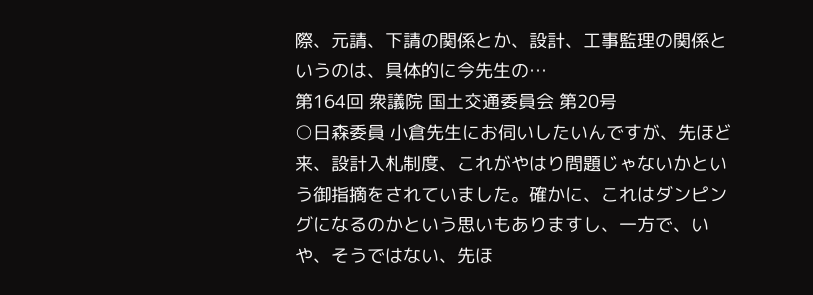際、元請、下請の関係とか、設計、工事監理の関係というのは、具体的に今先生の…
第164回 衆議院 国土交通委員会 第20号
○日森委員 小倉先生にお伺いしたいんですが、先ほど来、設計入札制度、これがやはり問題じゃないかという御指摘をされていました。確かに、これはダンピングになるのかという思いもありますし、一方で、いや、そうではない、先ほ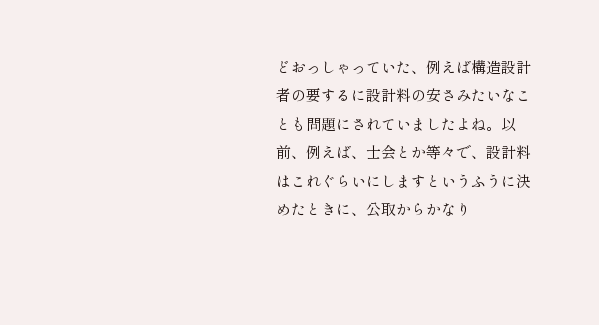どおっしゃっていた、例えば構造設計者の要するに設計料の安さみたいなことも問題にされていましたよね。以前、例えば、士会とか等々で、設計料はこれぐらいにしますというふうに決めたときに、公取からかなり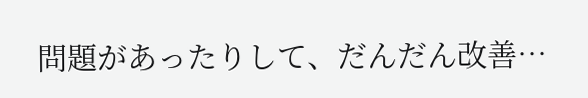問題があったりして、だんだん改善…